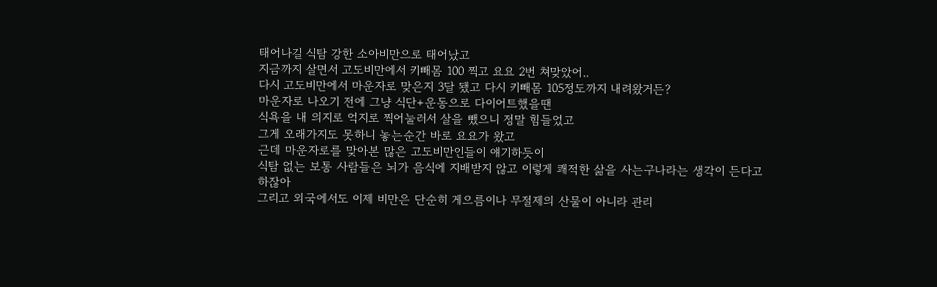태어나길 식탐 강한 소아비만으로 태어났고
지금까지 살면서 고도비만에서 키빼몸 100 찍고 요요 2번 쳐맞았어..
다시 고도비만에서 마운자로 맞은지 3달 됐고 다시 키빼몸 105정도까지 내려왔거든?
마운자로 나오기 전에 그냥 식단+운동으로 다이어트했을땐
식욕을 내 의지로 억지로 찍어눌러서 살을 뺐으니 정말 힘들었고
그게 오래가지도 못하니 놓는순간 바로 요요가 왔고
근데 마운자로를 맞아본 많은 고도비만인들이 얘기하듯이
식탐 없는 보통 사람들은 뇌가 음식에 지배받지 않고 이렇게 쾌적한 삶을 사는구나라는 생각이 든다고 하잖아
그리고 외국에서도 이제 비만은 단순히 게으름이나 무절제의 산물이 아니라 관리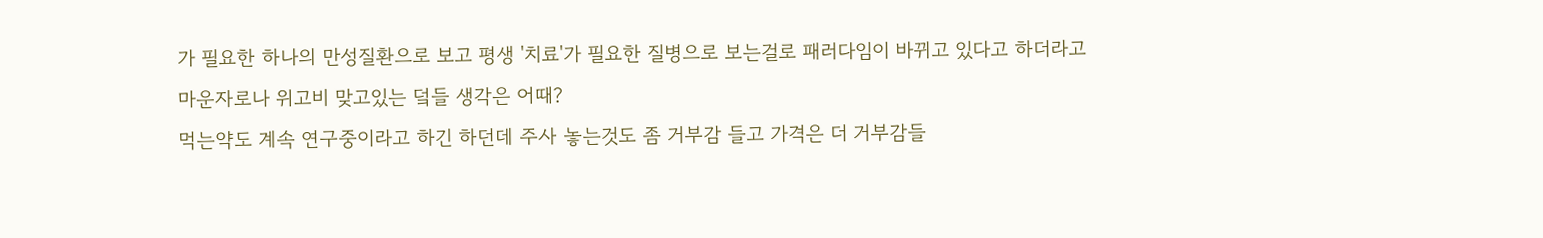가 필요한 하나의 만성질환으로 보고 평생 '치료'가 필요한 질병으로 보는걸로 패러다임이 바뀌고 있다고 하더라고
마운자로나 위고비 맞고있는 덬들 생각은 어때?
먹는약도 계속 연구중이라고 하긴 하던데 주사 놓는것도 좀 거부감 들고 가격은 더 거부감들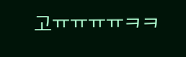고ㅠㅠㅠㅠㅋㅋ